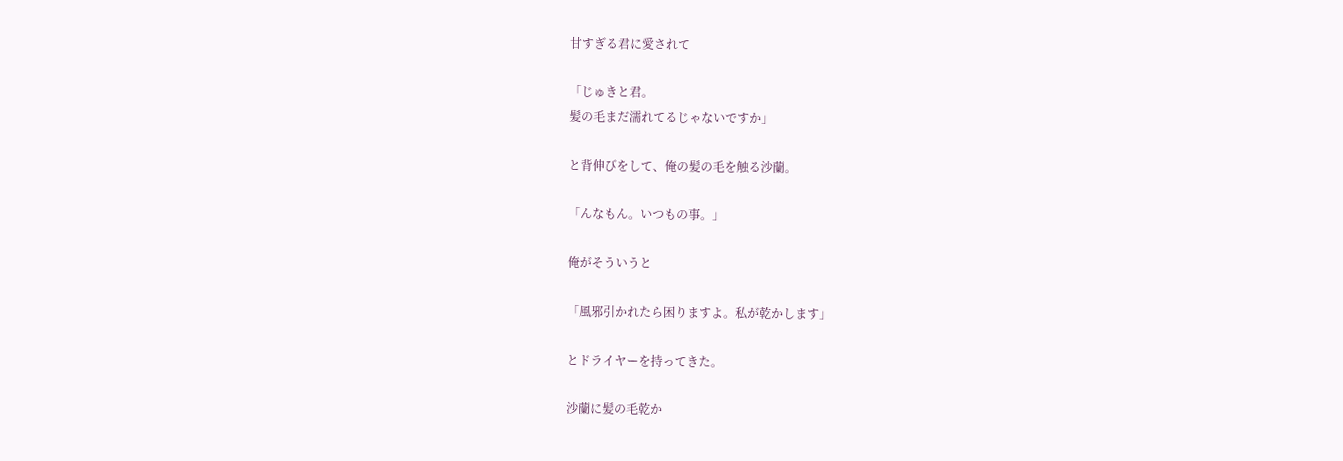甘すぎる君に愛されて

「じゅきと君。
髪の毛まだ濡れてるじゃないですか」

と背伸びをして、俺の髪の毛を触る沙蘭。

「んなもん。いつもの事。」

俺がそういうと

「風邪引かれたら困りますよ。私が乾かします」

とドライヤーを持ってきた。

沙蘭に髪の毛乾か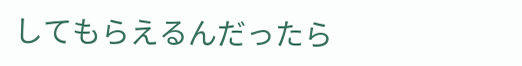してもらえるんだったら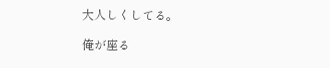大人しくしてる。

俺が座る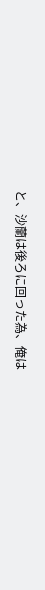と、沙蘭は後ろに回った為、俺は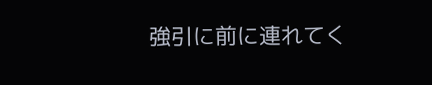強引に前に連れてく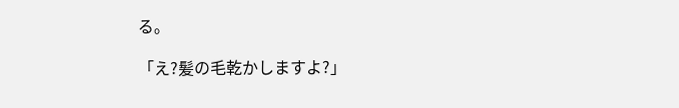る。

「え?髪の毛乾かしますよ?」